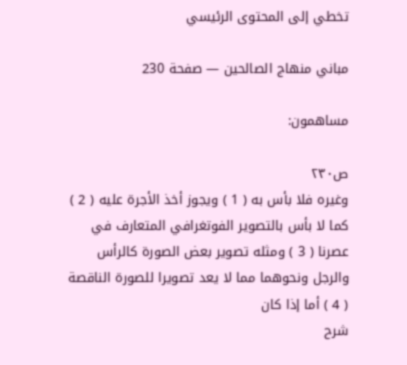تخطي إلى المحتوى الرئيسي

مباني منهاج الصالحين — صفحة 230

مساهمون:

ص٢٣٠
وغيره فلا بأس به ( 1 ) ويجوز أخذ الأجرة عليه ( 2 ) كما لا بأس بالتصوير الفوتغرافي المتعارف في عصرنا ( 3 ) ومثله تصوير بعض الصورة كالرأس والرجل ونحوهما مما لا يعد تصويرا للصورة الناقصة ( 4 ) أما إذا كان
شرح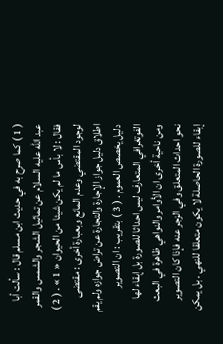( 1 ) كما صرح به في حديث ابن مسلم قال : سألت أبا عبد اللّه عليه السلام عن تماثيل الشجر والشمس والقمر فقال : لا بأس ما لم يكن شيئا من الحيوان « 1 » . ( 2 ) لوجود المقتضي وعدم المانع وبعبارة أخرى : مقتضى اطلاق دليل جواز الإجارة والتجارة عن تراض جوازه ولم يقم دليل يخصص العموم . ( 3 ) بتقريب : ان التصوير الفوتغرافي المتعارف ليس احداثا للصورة بل إبقاء لها ومن ناحية أخرى ان الأوامر والنواهي ظاهرة في البعث نحو احداث المتعلق وفي الزجر عنه فإذا كان التصوير إبقاء للصورة الحاصلة لا يكون متعلقا للنهي . بل يمكن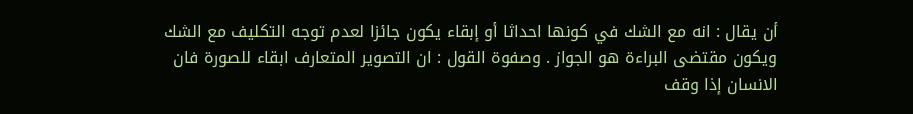أن يقال : انه مع الشك في كونها احداثا أو إبقاء يكون جائزا لعدم توجه التكليف مع الشك ويكون مقتضى البراءة هو الجواز . وصفوة القول : ان التصوير المتعارف ابقاء للصورة فان الانسان إذا وقف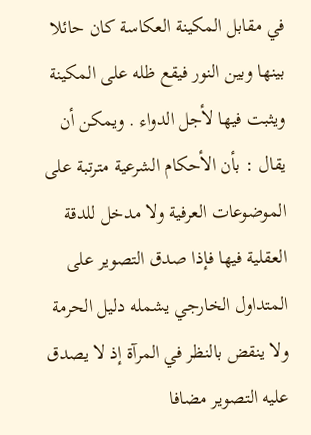في مقابل المكينة العكاسة كان حائلا بينها وبين النور فيقع ظله على المكينة ويثبت فيها لأجل الدواء . ويمكن أن يقال : بأن الأحكام الشرعية مترتبة على الموضوعات العرفية ولا مدخل للدقة العقلية فيها فإذا صدق التصوير على المتداول الخارجي يشمله دليل الحرمة ولا ينقض بالنظر في المرآة إذ لا يصدق عليه التصوير مضافا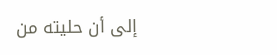إلى أن حليته من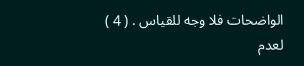الواضحات فلا وجه للقياس . ( 4 ) لعدم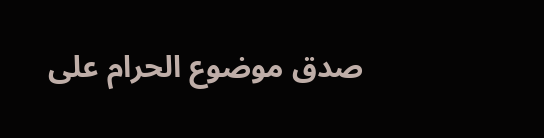صدق موضوع الحرام على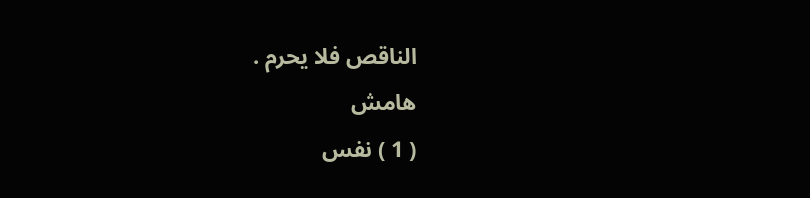الناقص فلا يحرم .
هامش
( 1 ) نفس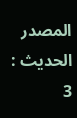المصدر الحديث : 3